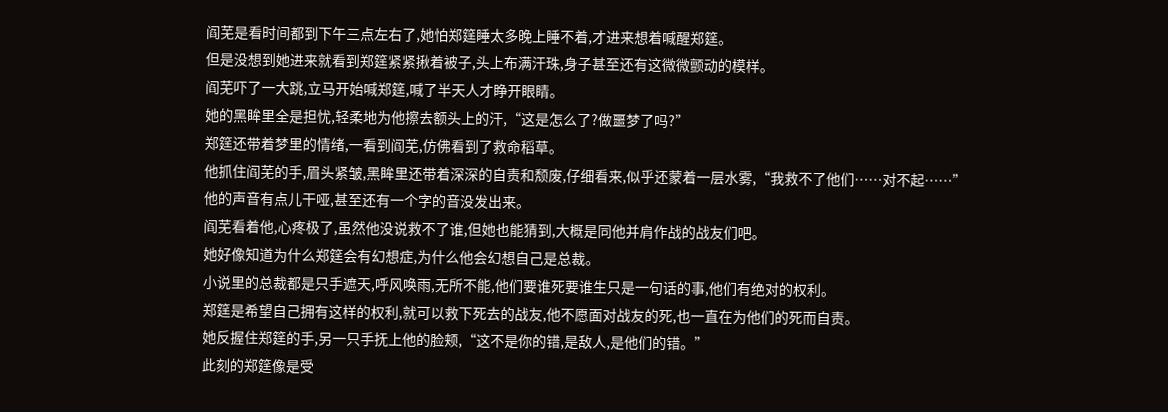阎芜是看时间都到下午三点左右了,她怕郑筳睡太多晚上睡不着,才进来想着喊醒郑筳。
但是没想到她进来就看到郑筳紧紧揪着被子,头上布满汗珠,身子甚至还有这微微颤动的模样。
阎芜吓了一大跳,立马开始喊郑筳,喊了半天人才睁开眼睛。
她的黑眸里全是担忧,轻柔地为他擦去额头上的汗,“这是怎么了?做噩梦了吗?”
郑筳还带着梦里的情绪,一看到阎芜,仿佛看到了救命稻草。
他抓住阎芜的手,眉头紧皱,黑眸里还带着深深的自责和颓废,仔细看来,似乎还蒙着一层水雾,“我救不了他们……对不起……”
他的声音有点儿干哑,甚至还有一个字的音没发出来。
阎芜看着他,心疼极了,虽然他没说救不了谁,但她也能猜到,大概是同他并肩作战的战友们吧。
她好像知道为什么郑筳会有幻想症,为什么他会幻想自己是总裁。
小说里的总裁都是只手遮天,呼风唤雨,无所不能,他们要谁死要谁生只是一句话的事,他们有绝对的权利。
郑筳是希望自己拥有这样的权利,就可以救下死去的战友,他不愿面对战友的死,也一直在为他们的死而自责。
她反握住郑筳的手,另一只手抚上他的脸颊,“这不是你的错,是敌人,是他们的错。”
此刻的郑筳像是受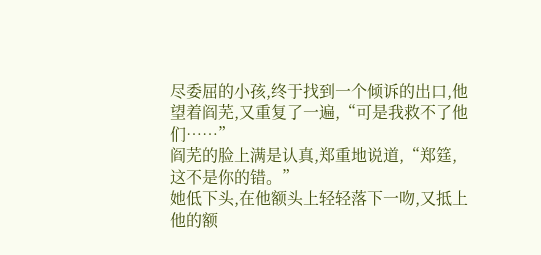尽委屈的小孩,终于找到一个倾诉的出口,他望着阎芜,又重复了一遍,“可是我救不了他们……”
阎芜的脸上满是认真,郑重地说道,“郑筳,这不是你的错。”
她低下头,在他额头上轻轻落下一吻,又抵上他的额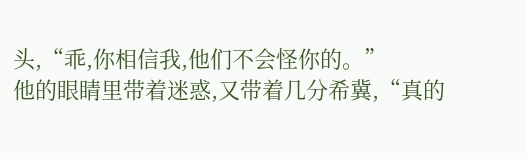头,“乖,你相信我,他们不会怪你的。”
他的眼睛里带着迷惑,又带着几分希冀,“真的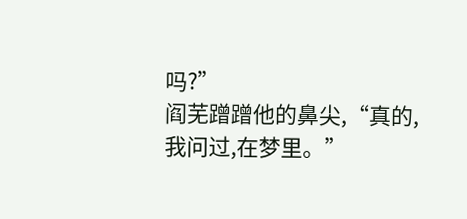吗?”
阎芜蹭蹭他的鼻尖,“真的,我问过,在梦里。”